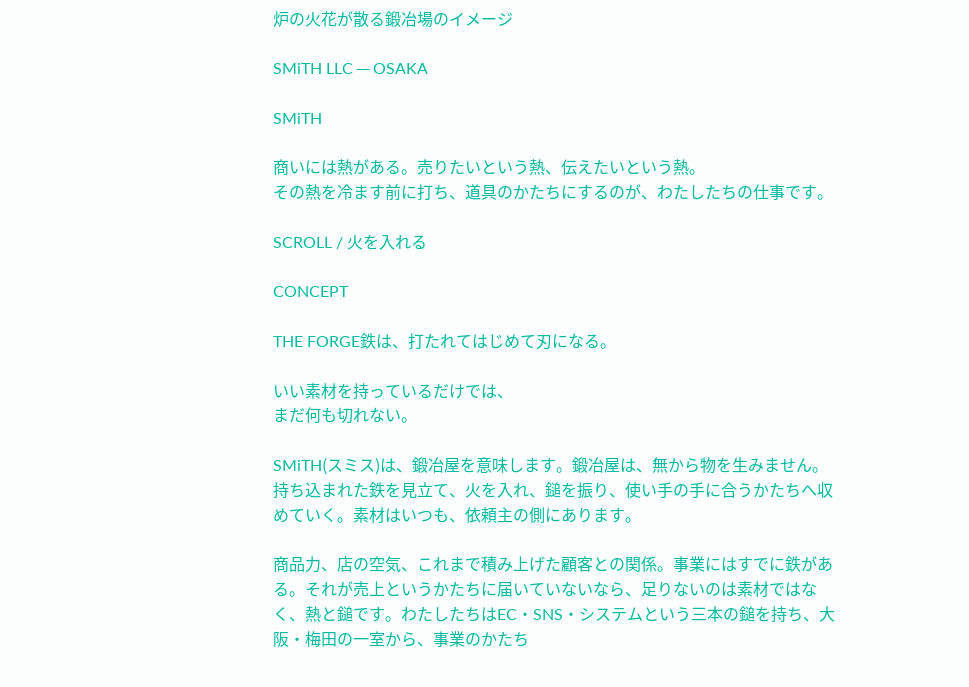炉の火花が散る鍛冶場のイメージ

SMiTH LLC ─ OSAKA

SMiTH

商いには熱がある。売りたいという熱、伝えたいという熱。
その熱を冷ます前に打ち、道具のかたちにするのが、わたしたちの仕事です。

SCROLL / 火を入れる

CONCEPT

THE FORGE鉄は、打たれてはじめて刃になる。

いい素材を持っているだけでは、
まだ何も切れない。

SMiTH(スミス)は、鍛冶屋を意味します。鍛冶屋は、無から物を生みません。持ち込まれた鉄を見立て、火を入れ、鎚を振り、使い手の手に合うかたちへ収めていく。素材はいつも、依頼主の側にあります。

商品力、店の空気、これまで積み上げた顧客との関係。事業にはすでに鉄がある。それが売上というかたちに届いていないなら、足りないのは素材ではなく、熱と鎚です。わたしたちはEC・SNS・システムという三本の鎚を持ち、大阪・梅田の一室から、事業のかたち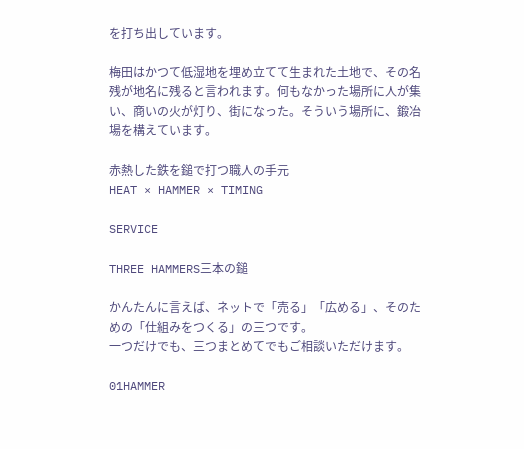を打ち出しています。

梅田はかつて低湿地を埋め立てて生まれた土地で、その名残が地名に残ると言われます。何もなかった場所に人が集い、商いの火が灯り、街になった。そういう場所に、鍛冶場を構えています。

赤熱した鉄を鎚で打つ職人の手元
HEAT × HAMMER × TIMING

SERVICE

THREE HAMMERS三本の鎚

かんたんに言えば、ネットで「売る」「広める」、そのための「仕組みをつくる」の三つです。
一つだけでも、三つまとめてでもご相談いただけます。

01HAMMER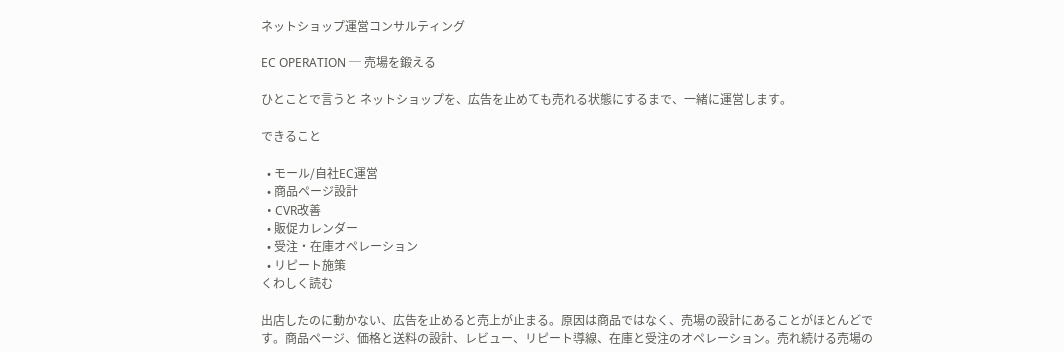ネットショップ運営コンサルティング

EC OPERATION ─ 売場を鍛える

ひとことで言うと ネットショップを、広告を止めても売れる状態にするまで、一緒に運営します。

できること

  • モール/自社EC運営
  • 商品ページ設計
  • CVR改善
  • 販促カレンダー
  • 受注・在庫オペレーション
  • リピート施策
くわしく読む

出店したのに動かない、広告を止めると売上が止まる。原因は商品ではなく、売場の設計にあることがほとんどです。商品ページ、価格と送料の設計、レビュー、リピート導線、在庫と受注のオペレーション。売れ続ける売場の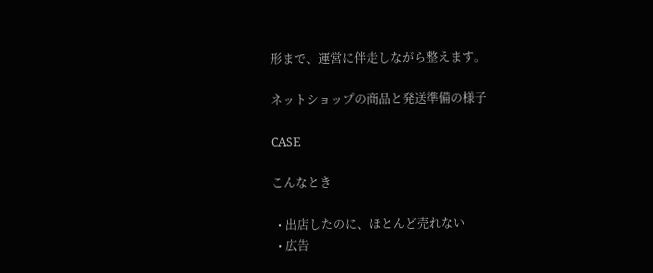形まで、運営に伴走しながら整えます。

ネットショップの商品と発送準備の様子

CASE

こんなとき

  • 出店したのに、ほとんど売れない
  • 広告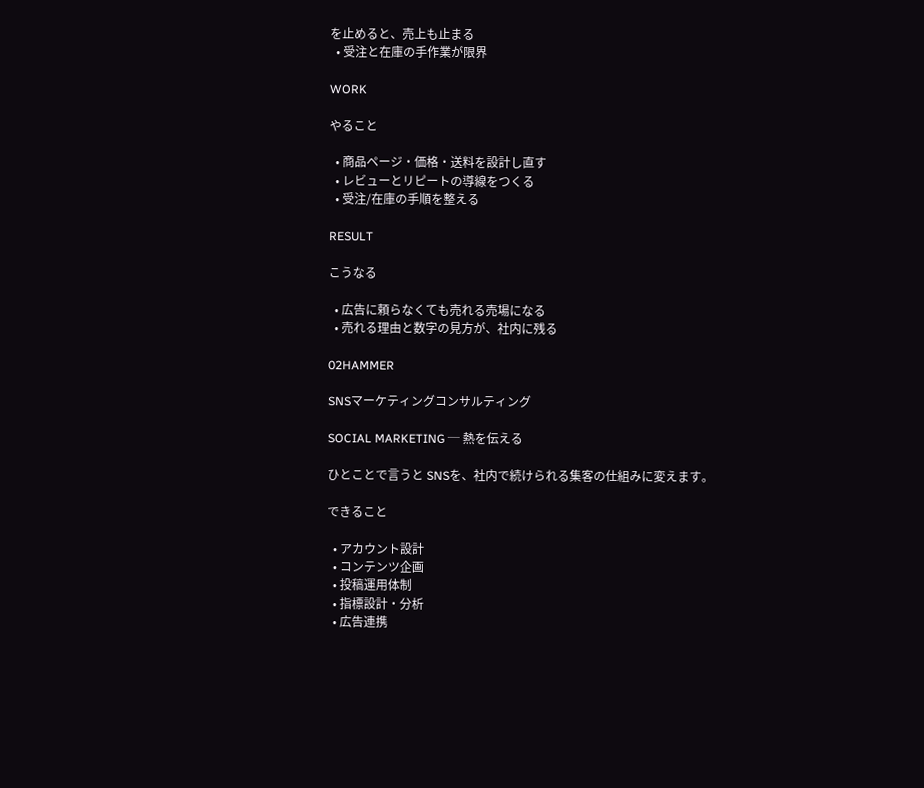を止めると、売上も止まる
  • 受注と在庫の手作業が限界

WORK

やること

  • 商品ページ・価格・送料を設計し直す
  • レビューとリピートの導線をつくる
  • 受注/在庫の手順を整える

RESULT

こうなる

  • 広告に頼らなくても売れる売場になる
  • 売れる理由と数字の見方が、社内に残る

02HAMMER

SNSマーケティングコンサルティング

SOCIAL MARKETING ─ 熱を伝える

ひとことで言うと SNSを、社内で続けられる集客の仕組みに変えます。

できること

  • アカウント設計
  • コンテンツ企画
  • 投稿運用体制
  • 指標設計・分析
  • 広告連携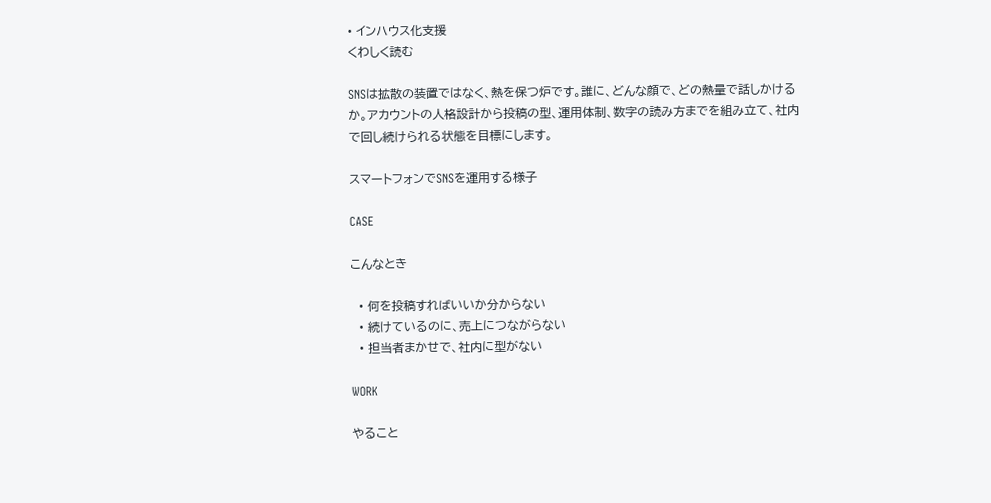• インハウス化支援
くわしく読む

SNSは拡散の装置ではなく、熱を保つ炉です。誰に、どんな顔で、どの熱量で話しかけるか。アカウントの人格設計から投稿の型、運用体制、数字の読み方までを組み立て、社内で回し続けられる状態を目標にします。

スマートフォンでSNSを運用する様子

CASE

こんなとき

  • 何を投稿すればいいか分からない
  • 続けているのに、売上につながらない
  • 担当者まかせで、社内に型がない

WORK

やること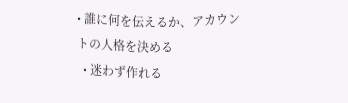• 誰に何を伝えるか、アカウントの人格を決める
  • 迷わず作れる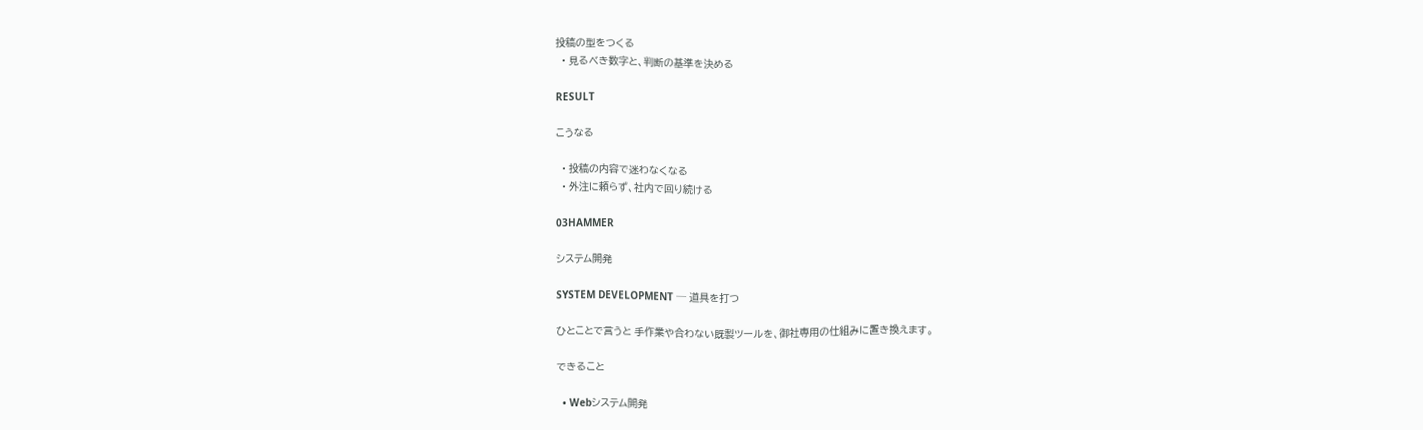投稿の型をつくる
  • 見るべき数字と、判断の基準を決める

RESULT

こうなる

  • 投稿の内容で迷わなくなる
  • 外注に頼らず、社内で回り続ける

03HAMMER

システム開発

SYSTEM DEVELOPMENT ─ 道具を打つ

ひとことで言うと 手作業や合わない既製ツールを、御社専用の仕組みに置き換えます。

できること

  • Webシステム開発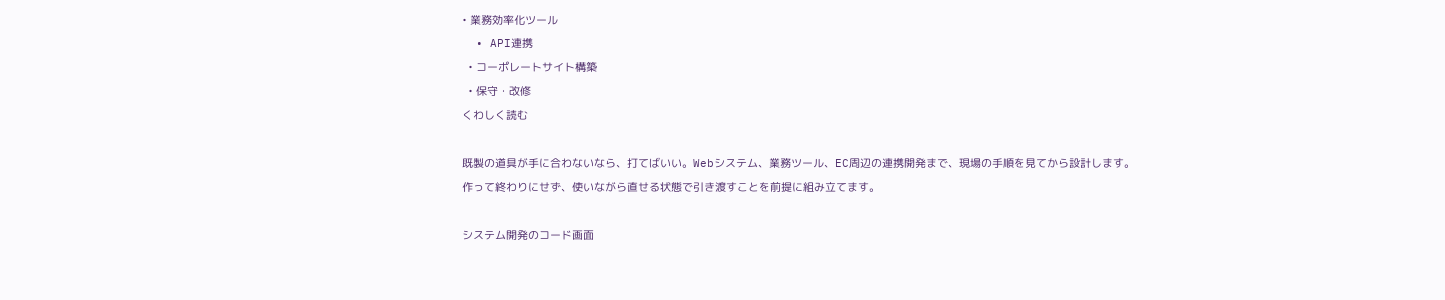• 業務効率化ツール
  • API連携
  • コーポレートサイト構築
  • 保守・改修
くわしく読む

既製の道具が手に合わないなら、打てばいい。Webシステム、業務ツール、EC周辺の連携開発まで、現場の手順を見てから設計します。作って終わりにせず、使いながら直せる状態で引き渡すことを前提に組み立てます。

システム開発のコード画面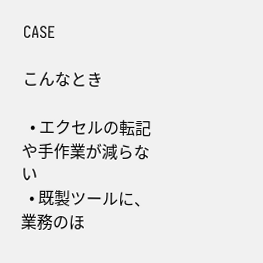CASE

こんなとき

  • エクセルの転記や手作業が減らない
  • 既製ツールに、業務のほ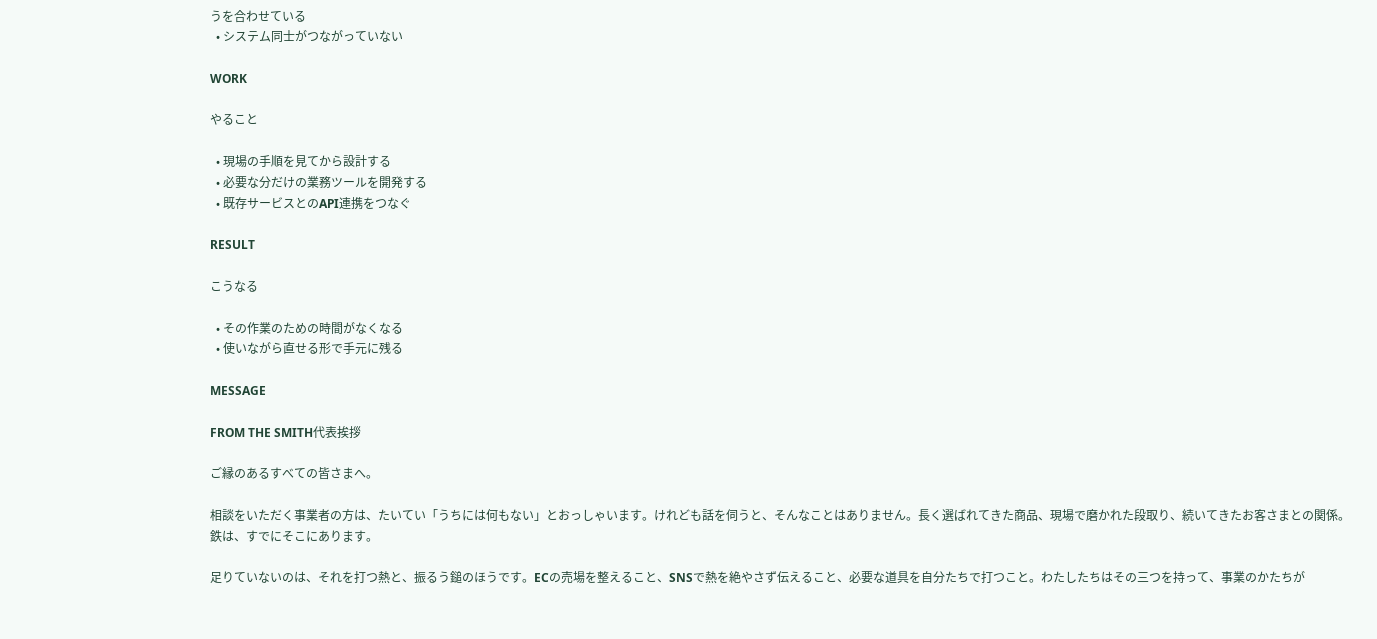うを合わせている
  • システム同士がつながっていない

WORK

やること

  • 現場の手順を見てから設計する
  • 必要な分だけの業務ツールを開発する
  • 既存サービスとのAPI連携をつなぐ

RESULT

こうなる

  • その作業のための時間がなくなる
  • 使いながら直せる形で手元に残る

MESSAGE

FROM THE SMITH代表挨拶

ご縁のあるすべての皆さまへ。

相談をいただく事業者の方は、たいてい「うちには何もない」とおっしゃいます。けれども話を伺うと、そんなことはありません。長く選ばれてきた商品、現場で磨かれた段取り、続いてきたお客さまとの関係。鉄は、すでにそこにあります。

足りていないのは、それを打つ熱と、振るう鎚のほうです。ECの売場を整えること、SNSで熱を絶やさず伝えること、必要な道具を自分たちで打つこと。わたしたちはその三つを持って、事業のかたちが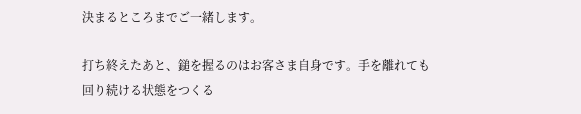決まるところまでご一緒します。

打ち終えたあと、鎚を握るのはお客さま自身です。手を離れても回り続ける状態をつくる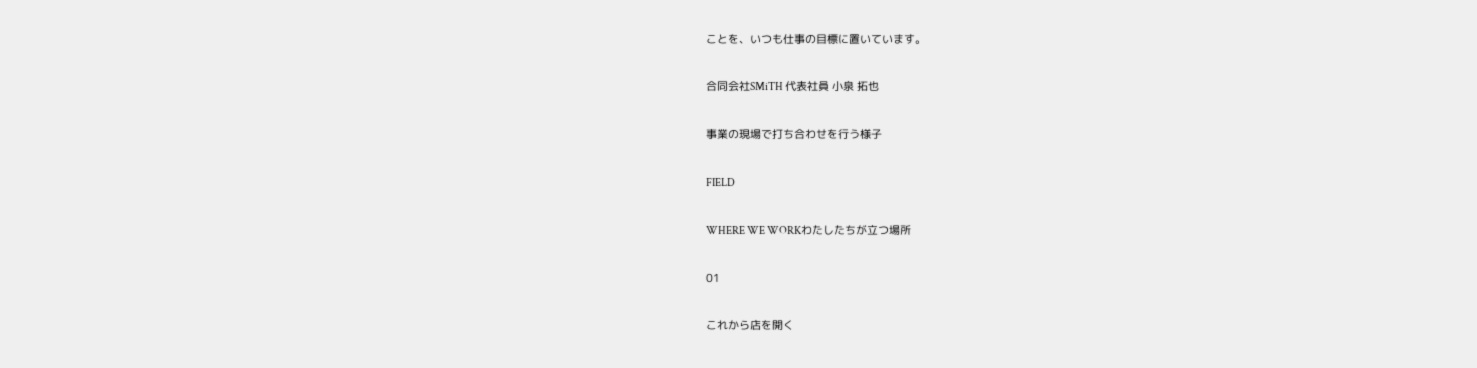ことを、いつも仕事の目標に置いています。

合同会社SMiTH 代表社員 小泉 拓也

事業の現場で打ち合わせを行う様子

FIELD

WHERE WE WORKわたしたちが立つ場所

01

これから店を開く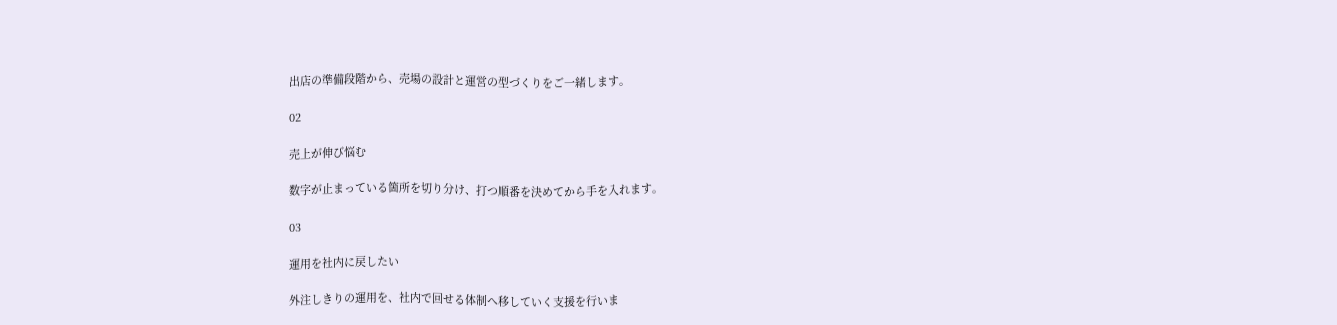出店の準備段階から、売場の設計と運営の型づくりをご一緒します。

02

売上が伸び悩む

数字が止まっている箇所を切り分け、打つ順番を決めてから手を入れます。

03

運用を社内に戻したい

外注しきりの運用を、社内で回せる体制へ移していく支援を行いま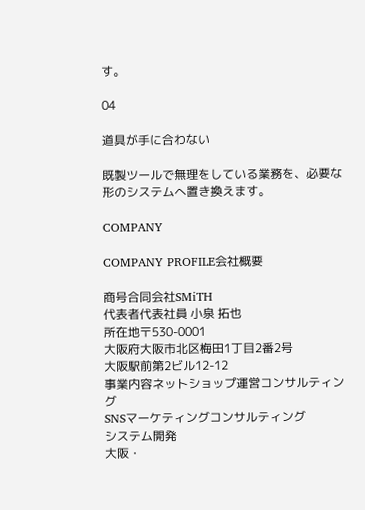す。

04

道具が手に合わない

既製ツールで無理をしている業務を、必要な形のシステムへ置き換えます。

COMPANY

COMPANY PROFILE会社概要

商号合同会社SMiTH
代表者代表社員 小泉 拓也
所在地〒530-0001
大阪府大阪市北区梅田1丁目2番2号
大阪駅前第2ビル12-12
事業内容ネットショップ運営コンサルティング
SNSマーケティングコンサルティング
システム開発
大阪・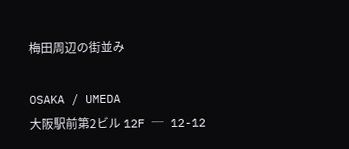梅田周辺の街並み

OSAKA / UMEDA
大阪駅前第2ビル 12F ─ 12-12